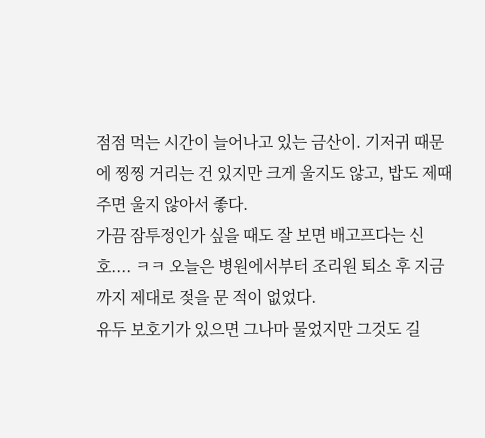점점 먹는 시간이 늘어나고 있는 금산이. 기저귀 때문에 찡찡 거리는 건 있지만 크게 울지도 않고, 밥도 제때 주면 울지 않아서 좋다.
가끔 잠투정인가 싶을 때도 잘 보면 배고프다는 신호.... ㅋㅋ 오늘은 병원에서부터 조리원 퇴소 후 지금까지 제대로 젖을 문 적이 없었다.
유두 보호기가 있으면 그나마 물었지만 그것도 길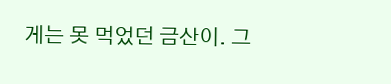게는 못 먹었던 금산이. 그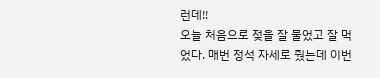런데!!
오늘 처음으로 젖을 잘 물었고 잘 먹었다. 매번 정석 자세로 줬는데 이번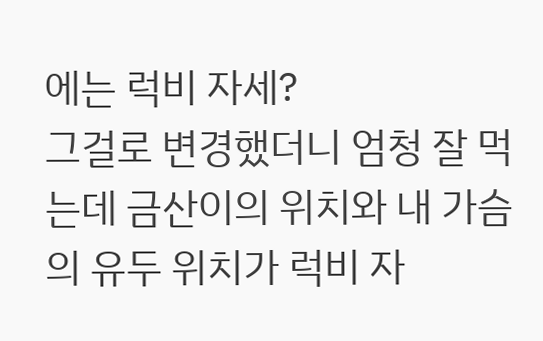에는 럭비 자세?
그걸로 변경했더니 엄청 잘 먹는데 금산이의 위치와 내 가슴의 유두 위치가 럭비 자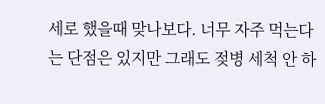세로 했을때 맞나보다. 너무 자주 먹는다는 단점은 있지만 그래도 젖병 세척 안 하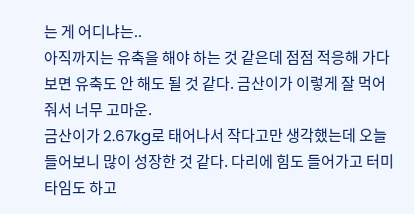는 게 어디냐는..
아직까지는 유축을 해야 하는 것 같은데 점점 적응해 가다 보면 유축도 안 해도 될 것 같다. 금산이가 이렇게 잘 먹어줘서 너무 고마운.
금산이가 2.67kg로 태어나서 작다고만 생각했는데 오늘 들어보니 많이 성장한 것 같다. 다리에 힘도 들어가고 터미타임도 하고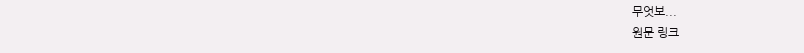무엇보...
원문 링크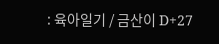: 육아일기 / 금산이 D+27